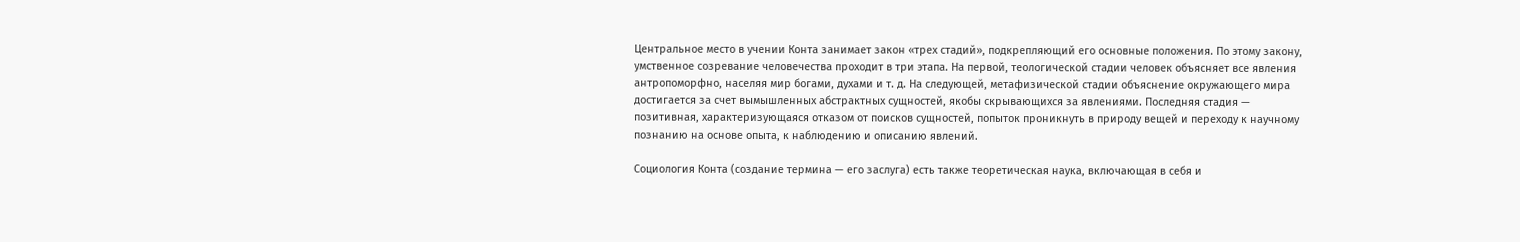Центральное место в учении Конта занимает закон «трех стадий», подкрепляющий его основные положения. По этому закону, умственное созревание человечества проходит в три этапа. На первой, теологической стадии человек объясняет все явления антропоморфно, населяя мир богами, духами и т. д. На следующей, метафизической стадии объяснение окружающего мира достигается за счет вымышленных абстрактных сущностей, якобы скрывающихся за явлениями. Последняя стадия — позитивная, характеризующаяся отказом от поисков сущностей, попыток проникнуть в природу вещей и переходу к научному познанию на основе опыта, к наблюдению и описанию явлений.

Социология Конта (создание термина — его заслуга) есть также теоретическая наука, включающая в себя и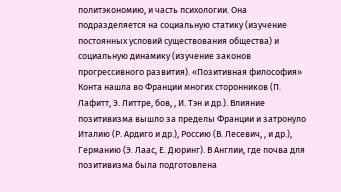политэкономию, и часть психологии. Она подразделяется на социальную статику (изучение постоянных условий существования общества) и социальную динамику (изучение законов прогрессивного развития). «Позитивная философия» Конта нашла во Франции многих сторонников (П. Лафитт, Э. Литтре, бов, , И. Тэн и др.). Влияние позитивизма вышло за пределы Франции и затронуло Италию (Р. Ардиго и др.), Россию (В. Лесевич, , и др.), Германию (Э. Лаас, Е. Дюринг). В Англии, где почва для позитивизма была подготовлена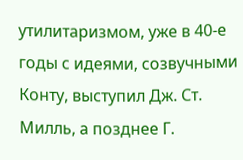утилитаризмом, уже в 40-е годы с идеями, созвучными Конту, выступил Дж. Ст. Милль, а позднее Г.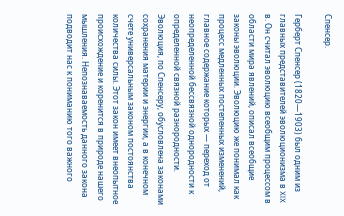Спенсер.

Герберт Спенсер (1820—1903) был одним из главных представителей эволюционизма в XIX в. Он считал эволюцию всеобщим процессом в области мира явлений, описал всеобщие законы эволюции. Эволюцию же понимал как процесс медленных постепенных изменений, главное содержание которых — переход от неопределенной бессвязной однородности к определенной связной разнородности. Эволюция, по Спенсеру, обусловлена законами сохранения материи и энергии, а в конечном счете универсальным законом постоянства количества силы. Этот закон имеет внеопытное происхождение и коренится в природе нашего мышления. Непознаваемость данного закона подводит нас к пониманию того важного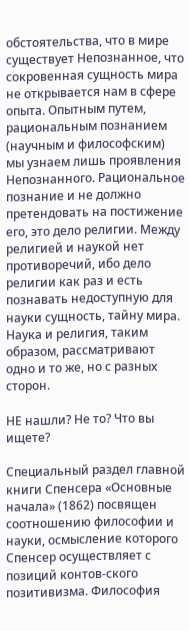обстоятельства, что в мире существует Непознанное, что сокровенная сущность мира не открывается нам в сфере опыта. Опытным путем, рациональным познанием (научным и философским) мы узнаем лишь проявления Непознанного. Рациональное познание и не должно претендовать на постижение его, это дело религии. Между религией и наукой нет противоречий, ибо дело религии как раз и есть познавать недоступную для науки сущность, тайну мира. Наука и религия, таким образом, рассматривают одно и то же, но с разных сторон.

НЕ нашли? Не то? Что вы ищете?

Специальный раздел главной книги Спенсера «Основные начала» (1862) посвящен соотношению философии и науки, осмысление которого Спенсер осуществляет с позиций контов-ского позитивизма. Философия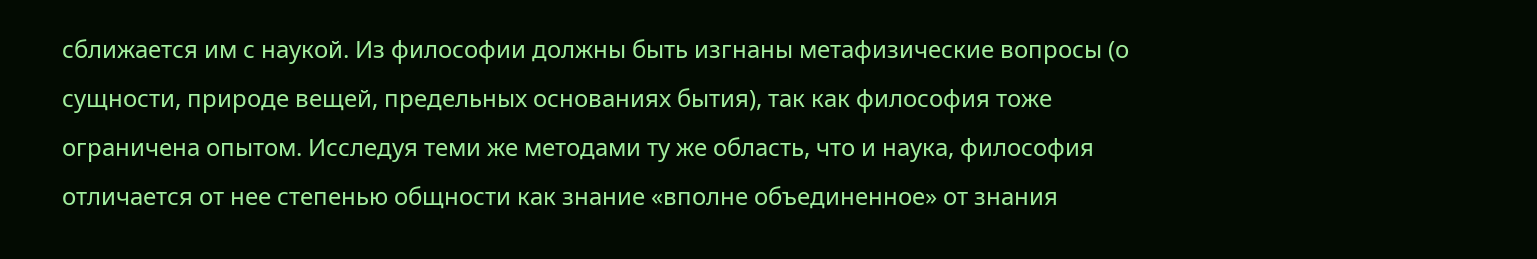сближается им с наукой. Из философии должны быть изгнаны метафизические вопросы (о сущности, природе вещей, предельных основаниях бытия), так как философия тоже ограничена опытом. Исследуя теми же методами ту же область, что и наука, философия отличается от нее степенью общности как знание «вполне объединенное» от знания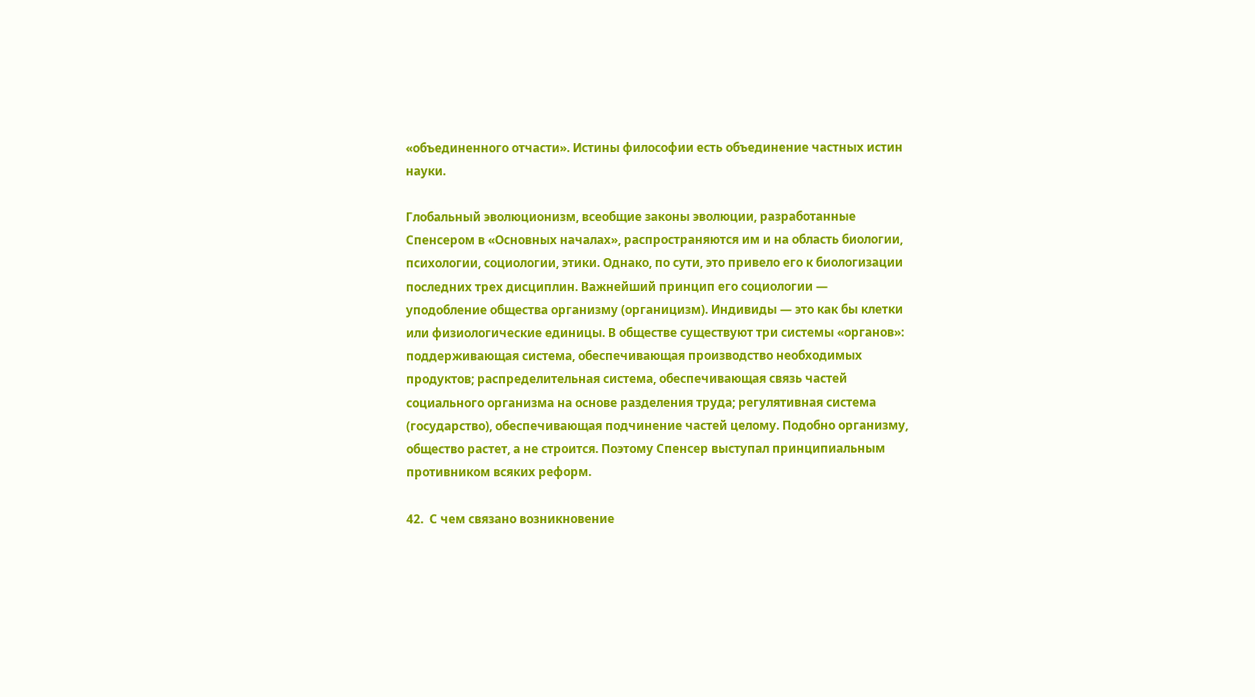«объединенного отчасти». Истины философии есть объединение частных истин науки.

Глобальный эволюционизм, всеобщие законы эволюции, разработанные Спенсером в «Основных началах», распространяются им и на область биологии, психологии, социологии, этики. Однако, по сути, это привело его к биологизации последних трех дисциплин. Важнейший принцип его социологии — уподобление общества организму (органицизм). Индивиды — это как бы клетки или физиологические единицы. В обществе существуют три системы «органов»: поддерживающая система, обеспечивающая производство необходимых продуктов; распределительная система, обеспечивающая связь частей социального организма на основе разделения труда; регулятивная система (государство), обеспечивающая подчинение частей целому. Подобно организму, общество растет, а не строится. Поэтому Спенсер выступал принципиальным противником всяких реформ.

42.  С чем связано возникновение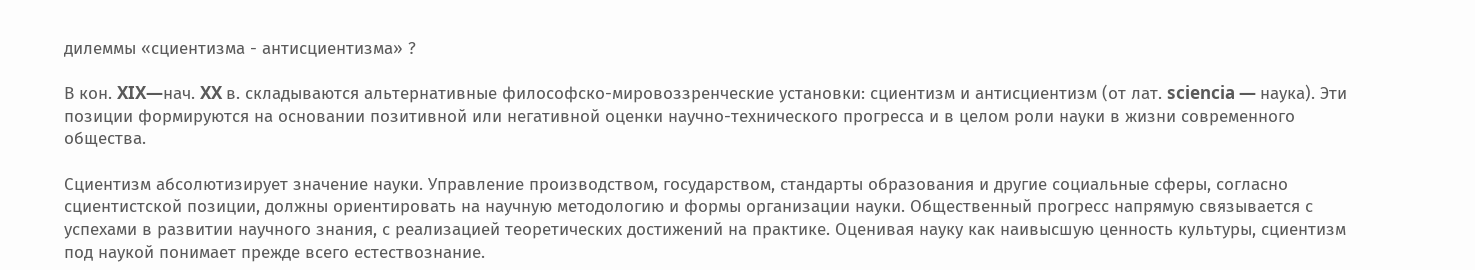дилеммы «сциентизма - антисциентизма» ?

В кон. XIX—нач. XX в. складываются альтернативные философско-мировоззренческие установки: сциентизм и антисциентизм (от лат. sciencia — наука). Эти позиции формируются на основании позитивной или негативной оценки научно-технического прогресса и в целом роли науки в жизни современного общества.

Сциентизм абсолютизирует значение науки. Управление производством, государством, стандарты образования и другие социальные сферы, согласно сциентистской позиции, должны ориентировать на научную методологию и формы организации науки. Общественный прогресс напрямую связывается с успехами в развитии научного знания, с реализацией теоретических достижений на практике. Оценивая науку как наивысшую ценность культуры, сциентизм под наукой понимает прежде всего естествознание.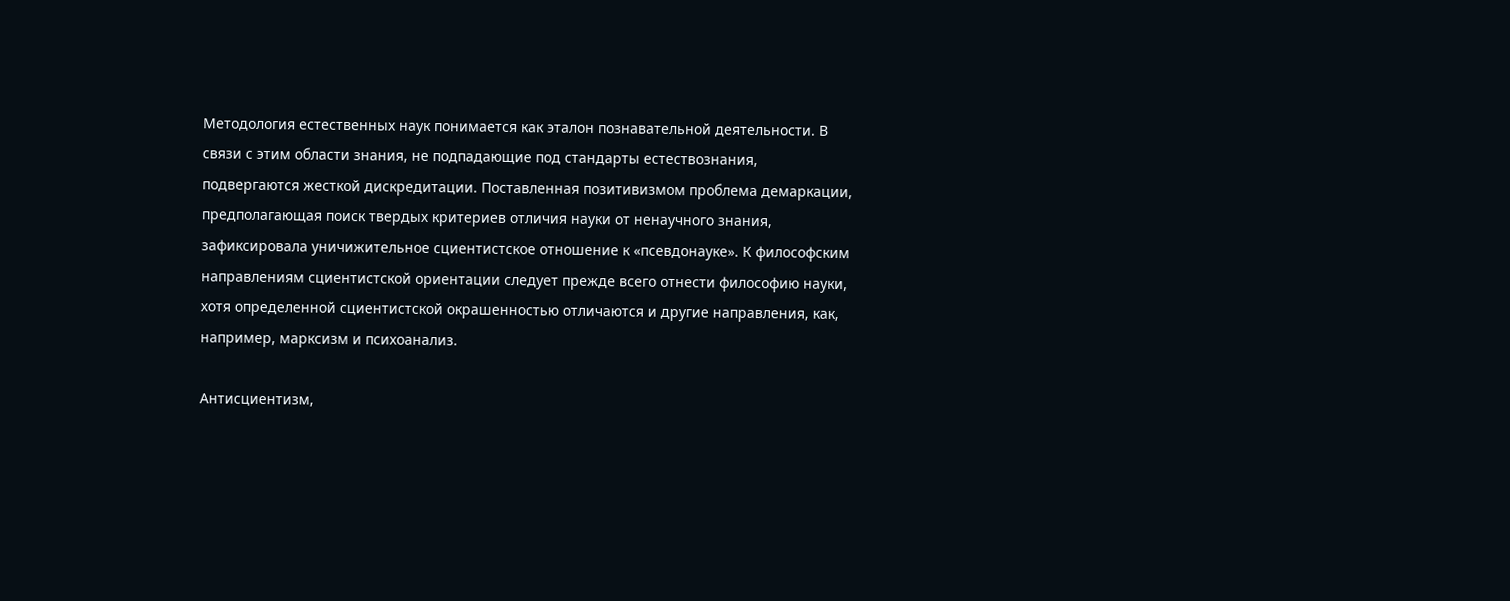Методология естественных наук понимается как эталон познавательной деятельности. В связи с этим области знания, не подпадающие под стандарты естествознания, подвергаются жесткой дискредитации. Поставленная позитивизмом проблема демаркации, предполагающая поиск твердых критериев отличия науки от ненаучного знания, зафиксировала уничижительное сциентистское отношение к «псевдонауке». К философским направлениям сциентистской ориентации следует прежде всего отнести философию науки, хотя определенной сциентистской окрашенностью отличаются и другие направления, как, например, марксизм и психоанализ.

Антисциентизм,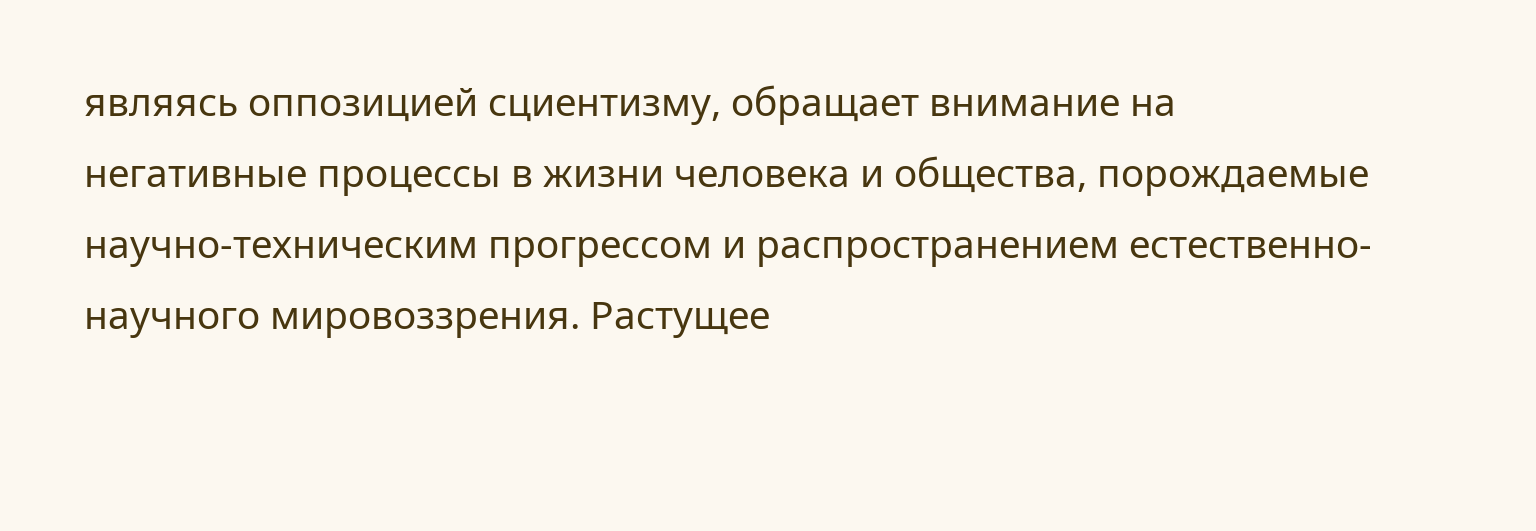являясь оппозицией сциентизму, обращает внимание на негативные процессы в жизни человека и общества, порождаемые научно-техническим прогрессом и распространением естественно-научного мировоззрения. Растущее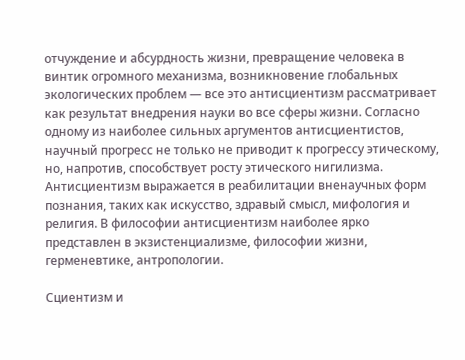отчуждение и абсурдность жизни, превращение человека в винтик огромного механизма, возникновение глобальных экологических проблем — все это антисциентизм рассматривает как результат внедрения науки во все сферы жизни. Согласно одному из наиболее сильных аргументов антисциентистов, научный прогресс не только не приводит к прогрессу этическому, но, напротив, способствует росту этического нигилизма. Антисциентизм выражается в реабилитации вненаучных форм познания, таких как искусство, здравый смысл, мифология и религия. В философии антисциентизм наиболее ярко представлен в экзистенциализме, философии жизни, герменевтике, антропологии.

Сциентизм и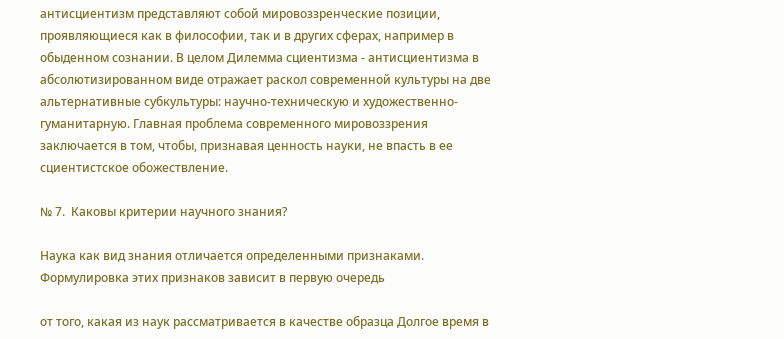антисциентизм представляют собой мировоззренческие позиции, проявляющиеся как в философии, так и в других сферах, например в обыденном сознании. В целом Дилемма сциентизма - антисциентизма в абсолютизированном виде отражает раскол современной культуры на две альтернативные субкультуры: научно-техническую и художественно-гуманитарную. Главная проблема современного мировоззрения заключается в том, чтобы, признавая ценность науки, не впасть в ее сциентистское обожествление.

№ 7.  Каковы критерии научного знания?

Наука как вид знания отличается определенными признаками. Формулировка этих признаков зависит в первую очередь

от того, какая из наук рассматривается в качестве образца Долгое время в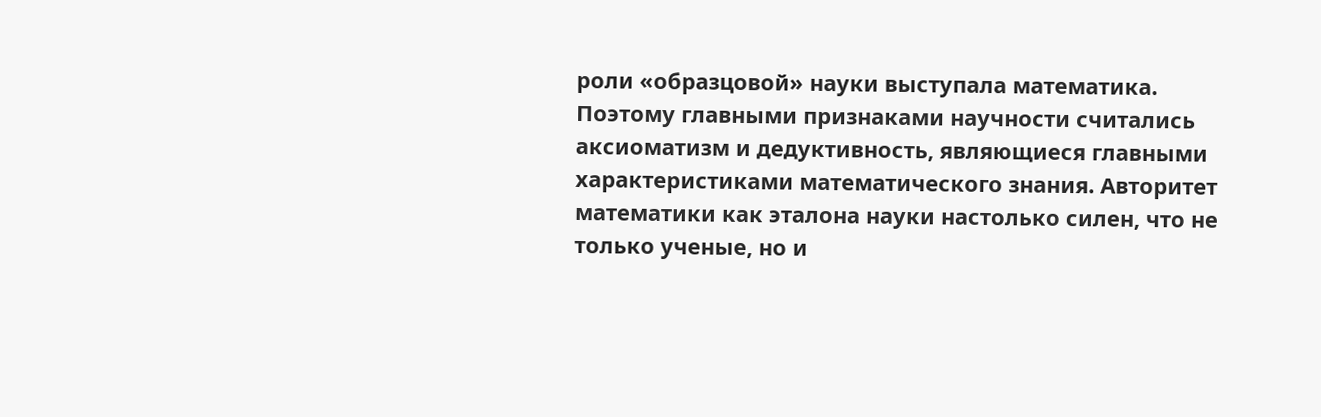роли «образцовой» науки выступала математика. Поэтому главными признаками научности считались аксиоматизм и дедуктивность, являющиеся главными характеристиками математического знания. Авторитет математики как эталона науки настолько силен, что не только ученые, но и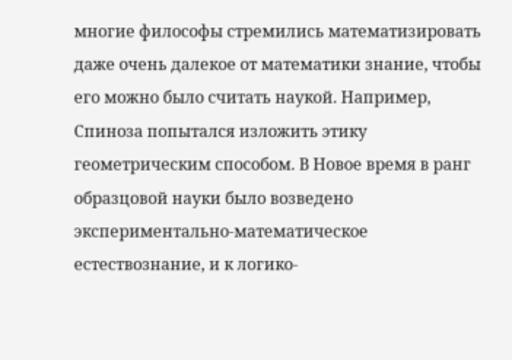многие философы стремились математизировать даже очень далекое от математики знание, чтобы его можно было считать наукой. Например, Спиноза попытался изложить этику геометрическим способом. В Новое время в ранг образцовой науки было возведено экспериментально-математическое естествознание, и к логико-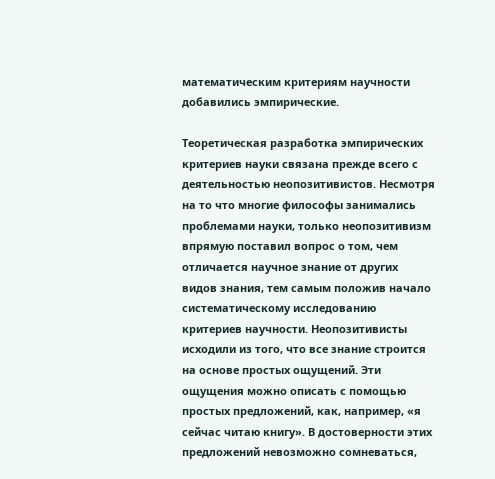математическим критериям научности добавились эмпирические.

Теоретическая разработка эмпирических критериев науки связана прежде всего с деятельностью неопозитивистов. Несмотря на то что многие философы занимались проблемами науки, только неопозитивизм впрямую поставил вопрос о том, чем отличается научное знание от других видов знания, тем самым положив начало систематическому исследованию критериев научности. Неопозитивисты исходили из того, что все знание строится на основе простых ощущений. Эти ощущения можно описать с помощью простых предложений, как, например, «я сейчас читаю книгу». В достоверности этих предложений невозможно сомневаться,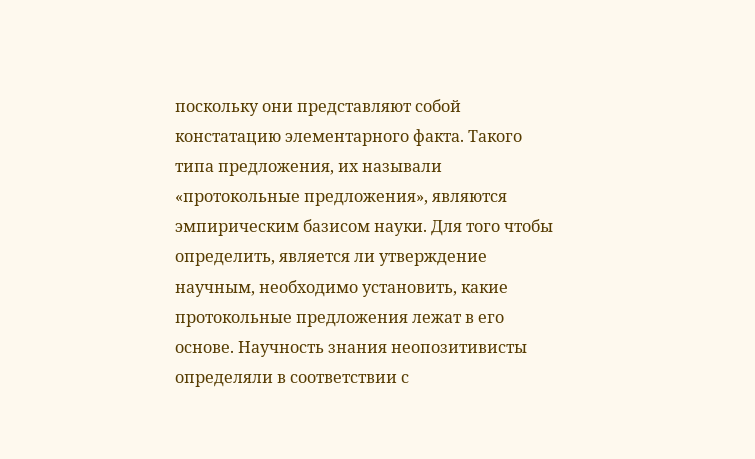поскольку они представляют собой констатацию элементарного факта. Такого типа предложения, их называли «протокольные предложения», являются эмпирическим базисом науки. Для того чтобы определить, является ли утверждение научным, необходимо установить, какие протокольные предложения лежат в его основе. Научность знания неопозитивисты определяли в соответствии с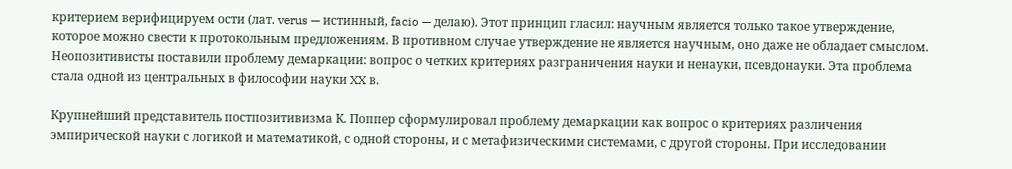критерием верифицируем ости (лат. verus — истинный, facio — делаю). Этот принцип гласил: научным является только такое утверждение, которое можно свести к протокольным предложениям. В противном случае утверждение не является научным, оно даже не обладает смыслом. Неопозитивисты поставили проблему демаркации: вопрос о четких критериях разграничения науки и ненауки, псевдонауки. Эта проблема стала одной из центральных в философии науки XX в.

Крупнейший представитель постпозитивизма К. Поппер сформулировал проблему демаркации как вопрос о критериях различения эмпирической науки с логикой и математикой, с одной стороны, и с метафизическими системами, с другой стороны. При исследовании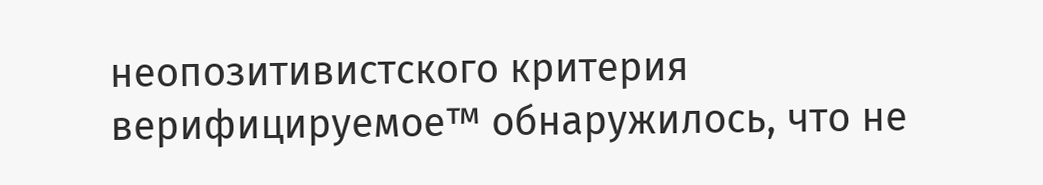неопозитивистского критерия верифицируемое™ обнаружилось, что не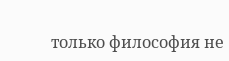только философия не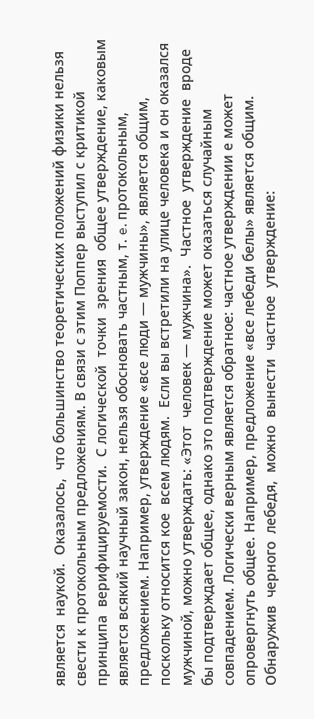является  наукой.  Оказалось,  что большинство теоретических положений физики нельзя свести к протокольным предложениям. В связи с этим Поппер выступил с критикой принципа  верифицируемости.  С логической  точки  зрения  общее утверждение, каковым является всякий научный закон, нельзя обосновать частным, т. e. протокольным, предложением. Например, утверждение «все люди — мужчины», является общим, поскольку относится кое  всем людям.  Если вы встретили на улице человека и он оказался мужчиной, можно утверждать: «Этот  человек — мужчина».  Частное  утверждение  вроде  бы подтверждает общее, однако это подтверждение может оказаться случайным совпадением. Логически верным является обратное: частное утверждении е может опровергнуть общее. Например, предложение «все лебеди белы» является общим. Обнаружив  черного  лебедя,  можно  вынести  частное  утверждение: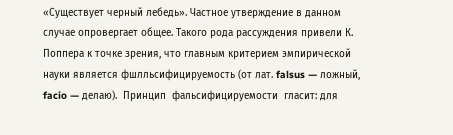«Существует черный лебедь». Частное утверждение в данном случае опровергает общее. Такого рода рассуждения привели К. Поппера к точке зрения, что главным критерием эмпирической науки является фшлльсифицируемость (от лат. falsus — ложный,  facio — делаю).  Принцип  фальсифицируемости  гласит: для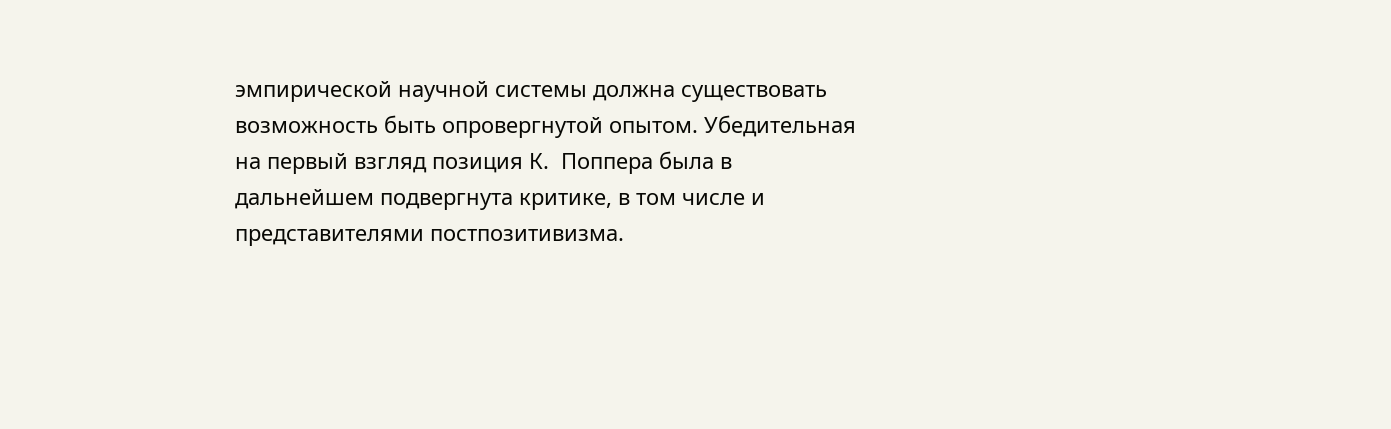эмпирической научной системы должна существовать возможность быть опровергнутой опытом. Убедительная на первый взгляд позиция К.  Поппера была в дальнейшем подвергнута критике, в том числе и представителями постпозитивизма.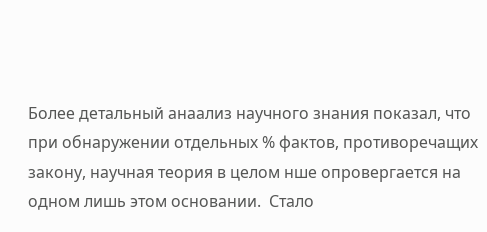Более детальный анаализ научного знания показал, что при обнаружении отдельных % фактов, противоречащих закону, научная теория в целом нше опровергается на одном лишь этом основании.  Стало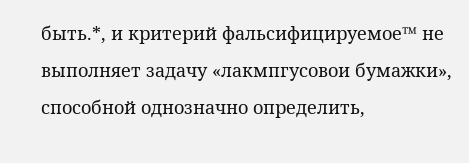быть.*, и критерий фальсифицируемое™ не выполняет задачу «лакмпгусовои бумажки», способной однозначно определить,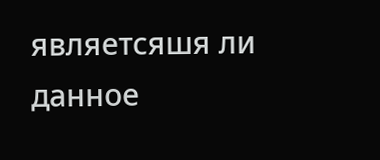являетсяшя ли данное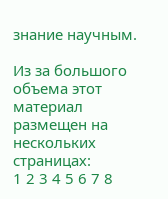знание научным.

Из за большого объема этот материал размещен на нескольких страницах:
1 2 3 4 5 6 7 8